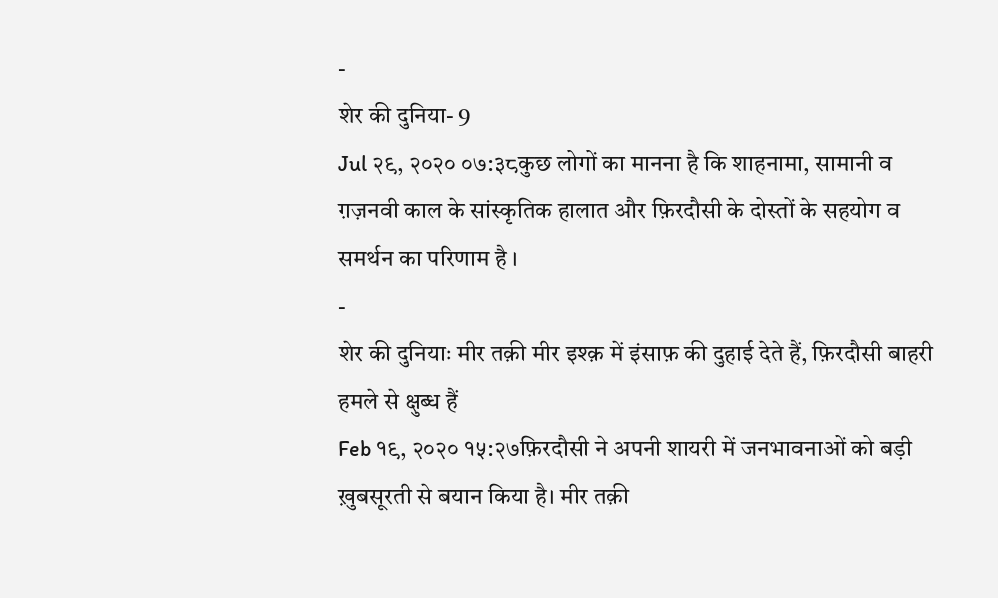-
शेर की दुनिया- 9
Jul २९, २०२० ०७:३८कुछ लोगों का मानना है कि शाहनामा, सामानी व ग़ज़नवी काल के सांस्कृतिक हालात और फ़िरदौसी के दोस्तों के सहयोग व समर्थन का परिणाम है ।
-
शेर की दुनियाः मीर तक़ी मीर इश्क़ में इंसाफ़ की दुहाई देते हैं, फ़िरदौसी बाहरी हमले से क्षुब्ध हैं
Feb १९, २०२० १५:२७फ़िरदौसी ने अपनी शायरी में जनभावनाओं को बड़ी ख़ुबसूरती से बयान किया है। मीर तक़ी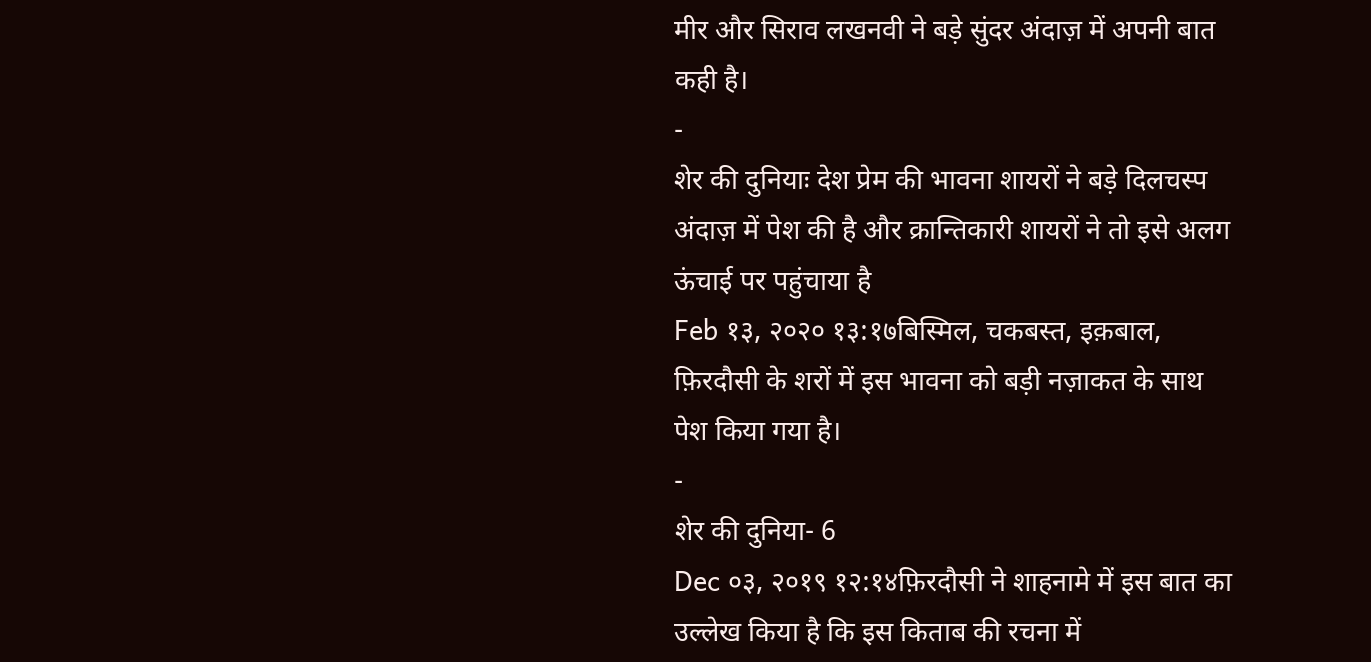मीर और सिराव लखनवी ने बड़े सुंदर अंदाज़ में अपनी बात कही है।
-
शेर की दुनियाः देश प्रेम की भावना शायरों ने बड़े दिलचस्प अंदाज़ में पेश की है और क्रान्तिकारी शायरों ने तो इसे अलग ऊंचाई पर पहुंचाया है
Feb १३, २०२० १३:१७बिस्मिल, चकबस्त, इक़बाल, फ़िरदौसी के शरों में इस भावना को बड़ी नज़ाकत के साथ पेश किया गया है।
-
शेर की दुनिया- 6
Dec ०३, २०१९ १२:१४फ़िरदौसी ने शाहनामे में इस बात का उल्लेख किया है कि इस किताब की रचना में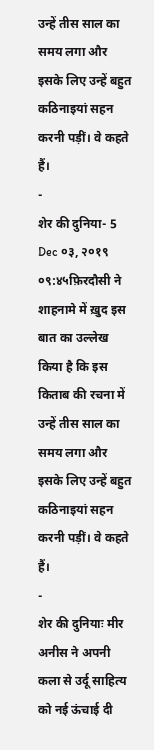उन्हें तीस साल का समय लगा और इसके लिए उन्हें बहुत कठिनाइयां सहन करनी पड़ीं। वे कहते हैं।
-
शेर की दुनिया- 5
Dec ०३, २०१९ ०९:४५फ़िरदौसी ने शाहनामे में ख़ुद इस बात का उल्लेख किया है कि इस किताब की रचना में उन्हें तीस साल का समय लगा और इसके लिए उन्हें बहुत कठिनाइयां सहन करनी पड़ीं। वे कहते हैं।
-
शेर की दुनियाः मीर अनीस ने अपनी कला से उर्दू साहित्य को नई ऊंचाई दी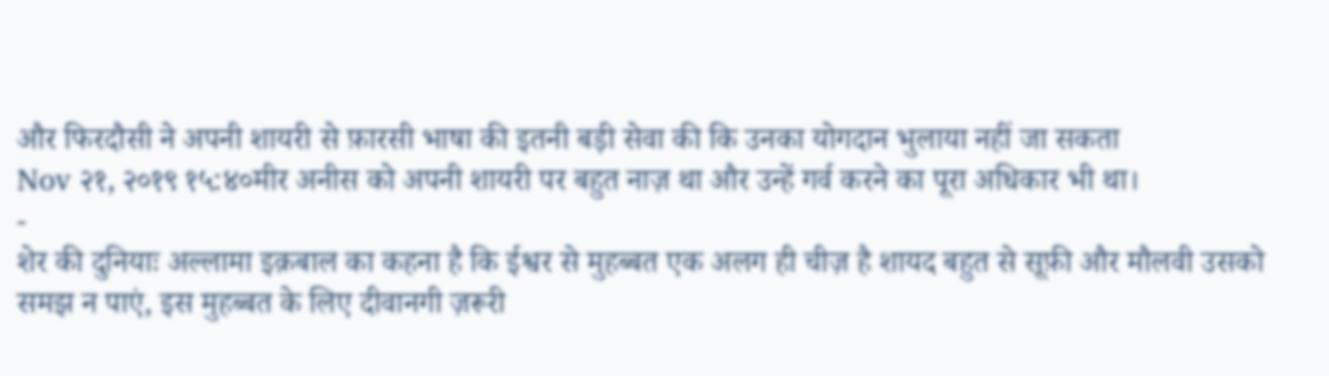और फिरदौसी ने अपनी शायरी से फ़ारसी भाषा की इतनी बड़ी सेवा की कि उनका योगदान भुलाया नहीं जा सकता
Nov २१, २०१९ १५:४०मीर अनीस को अपनी शायरी पर बहुत नाज़ था और उन्हें गर्व करने का पूरा अधिकार भी था।
-
शेर की दुनियाः अल्लामा इक़बाल का कहना है कि ईश्वर से मुहब्बत एक अलग ही चीज़ है शायद बहुत से सूफ़ी और मौलवी उसको समझ न पाएं, इस मुहब्बत के लिए दीवानगी ज़रूरी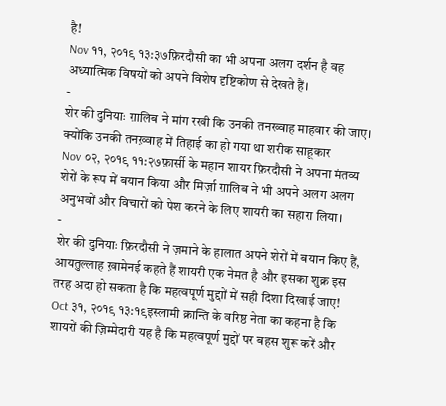है!
Nov ११, २०१९ १३:३७फ़िरदौसी का भी अपना अलग दर्शन है वह अध्यात्मिक विषयों को अपने विशेष दृष्टिकोण से देखते हैं।
-
शेर की दुनियाः ग़ालिब ने मांग रखी कि उनकी तनख्वाह माहवार की जाए। क्योंकि उनकी तनख़्वाह में तिहाई का हो गया था शरीक साहूकार
Nov ०२, २०१९ ११:२७फ़ार्सी के महान शायर फ़िरदौसी ने अपना मंतव्य शेरों के रूप में बयान किया और मिर्ज़ा ग़ालिब ने भी अपने अलग अलग अनुभवों और विचारों को पेश करने के लिए शायरी का सहारा लिया।
-
शेर की दुनियाः फ़िरदौसी ने ज़माने के हालात अपने शेरों में बयान किए हैं, आयतुल्लाह ख़ामेनई कहते हैं शायरी एक नेमत है और इसका शुक्र इस तरह अदा हो सकता है कि महत्वपूर्ण मुद्दाों में सही दिशा दिखाई जाए!
Oct ३१, २०१९ १३:१९इस्लामी क्रान्ति के वरिष्ठ नेता का कहना है कि शायरों की ज़िम्मेदारी यह है कि महत्वपूर्ण मुद्दों पर बहस शुरू करें और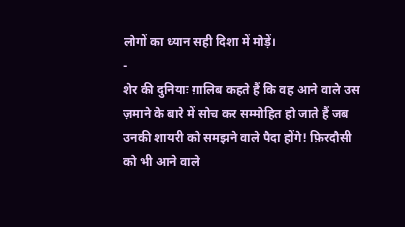लोगों का ध्यान सही दिशा में मोड़ें।
-
शेर की दुनियाः ग़ालिब कहते हैं कि वह आने वाले उस ज़माने के बारे में सोच कर सम्मोहित हो जाते हैं जब उनकी शायरी को समझने वाले पैदा होंगे! फ़िरदौसी को भी आने वाले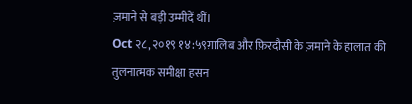ज़माने से बड़ी उम्मीदें थीं।
Oct २८, २०१९ १४:५९ग़ालिब और फ़िरदौसी के ज़माने के हालात की तुलनात्मक समीक्षा हसन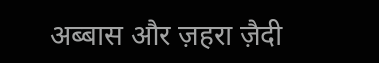अब्बास और ज़हरा ज़ैदी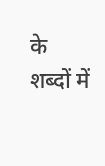के शब्दों में